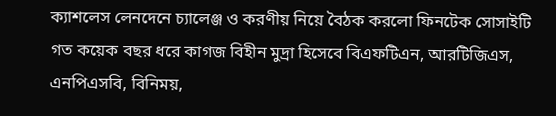ক্যাশলেস লেনদেনে চ্যালেঞ্জ ও করণীয় নিয়ে বৈঠক করলো ফিনটেক সোসাইটি
গত কয়েক বছর ধরে কাগজ বিহীন মুদ্রা হিসেবে বিএফটিএন, আরটিজিএস, এনপিএসবি, বিনিময়,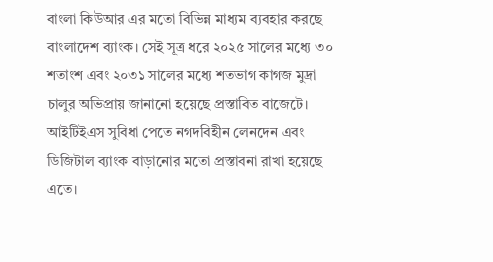বাংলা কিউআর এর মতো বিভিন্ন মাধ্যম ব্যবহার করছে বাংলাদেশ ব্যাংক। সেই সূত্র ধরে ২০২৫ সালের মধ্যে ৩০ শতাংশ এবং ২০৩১ সালের মধ্যে শতভাগ কাগজ মুদ্রা চালুর অভিপ্রায় জানানো হয়েছে প্রস্তাবিত বাজেটে। আইটিইএস সুবিধা পেতে নগদবিহীন লেনদেন এবং ডিজিটাল ব্যাংক বাড়ানোর মতো প্রস্তাবনা রাখা হয়েছে এতে।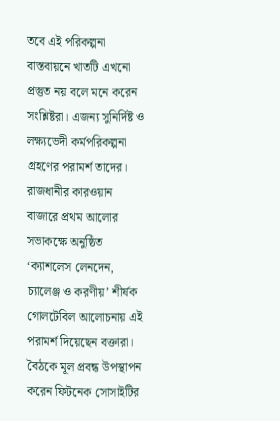তবে এই পরিকল্পনা বাস্তবায়নে খাতটি এখনো প্রস্তুত নয় বলে মনে করেন সংশ্লিষ্টরা। এজন্য সুনির্দিষ্ট ও লক্ষ্যভেদী কর্মপরিকল্পনা গ্রহণের পরামর্শ তাদের।
রাজধানীর কারওয়ান বাজারে প্রথম আলোর সভাকক্ষে অনুষ্ঠিত ‘ক্যাশলেস লেনদেন, চ্যালেঞ্জ ও করণীয়’ শীর্ষক গোলটেবিল আলোচনায় এই পরামর্শ দিয়েছেন বক্তারা। বৈঠকে মূল প্রবন্ধ উপস্থাপন করেন ফিটনেক সোসাইটির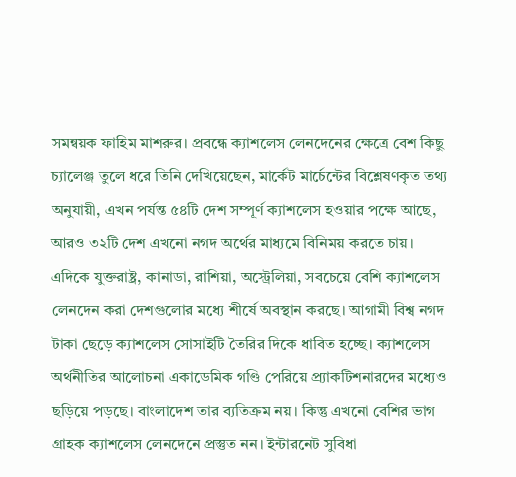সমন্বয়ক ফাহিম মাশরুর। প্রবন্ধে ক্যাশলেস লেনদেনের ক্ষেত্রে বেশ কিছু চ্যালেঞ্জ তুলে ধরে তিনি দেখিয়েছেন, মার্কেট মার্চেন্টের বিশ্লেষণকৃত তথ্য অনুযায়ী, এখন পর্যন্ত ৫৪টি দেশ সম্পূর্ণ ক্যাশলেস হওয়ার পক্ষে আছে, আরও ৩২টি দেশ এখনো নগদ অর্থের মাধ্যমে বিনিময় করতে চায়। এদিকে যুক্তরাষ্ট্র, কানাডা, রাশিয়া, অস্ট্রেলিয়া, সবচেয়ে বেশি ক্যাশলেস লেনদেন করা দেশগুলোর মধ্যে শীর্ষে অবস্থান করছে। আগামী বিশ্ব নগদ টাকা ছেড়ে ক্যাশলেস সোসাইটি তৈরির দিকে ধাবিত হচ্ছে। ক্যাশলেস অর্থনীতির আলোচনা একাডেমিক গণ্ডি পেরিয়ে প্র্যাকটিশনারদের মধ্যেও ছড়িয়ে পড়ছে। বাংলাদেশ তার ব্যতিক্রম নয়। কিন্তু এখনো বেশির ভাগ গ্রাহক ক্যাশলেস লেনদেনে প্রস্তুত নন। ইন্টারনেট সুবিধা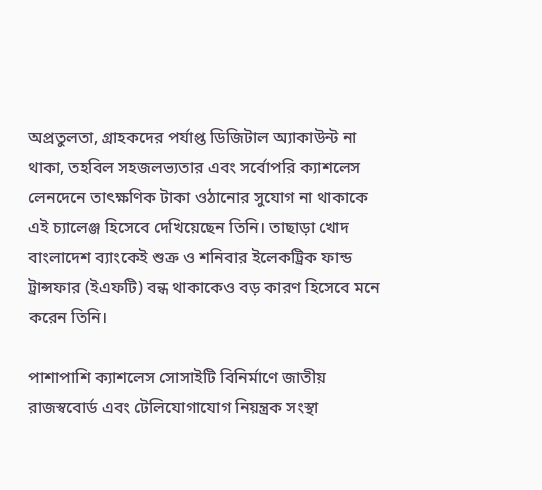অপ্রতুলতা, গ্রাহকদের পর্যাপ্ত ডিজিটাল অ্যাকাউন্ট না থাকা, তহবিল সহজলভ্যতার এবং সর্বোপরি ক্যাশলেস লেনদেনে তাৎক্ষণিক টাকা ওঠানোর সুযোগ না থাকাকে এই চ্যালেঞ্জ হিসেবে দেখিয়েছেন তিনি। তাছাড়া খোদ বাংলাদেশ ব্যাংকেই শুক্র ও শনিবার ইলেকট্রিক ফান্ড ট্রান্সফার (ইএফটি) বন্ধ থাকাকেও বড় কারণ হিসেবে মনে করেন তিনি।

পাশাপাশি ক্যাশলেস সোসাইটি বিনির্মাণে জাতীয় রাজস্ববোর্ড এবং টেলিযোগাযোগ নিয়ন্ত্রক সংস্থা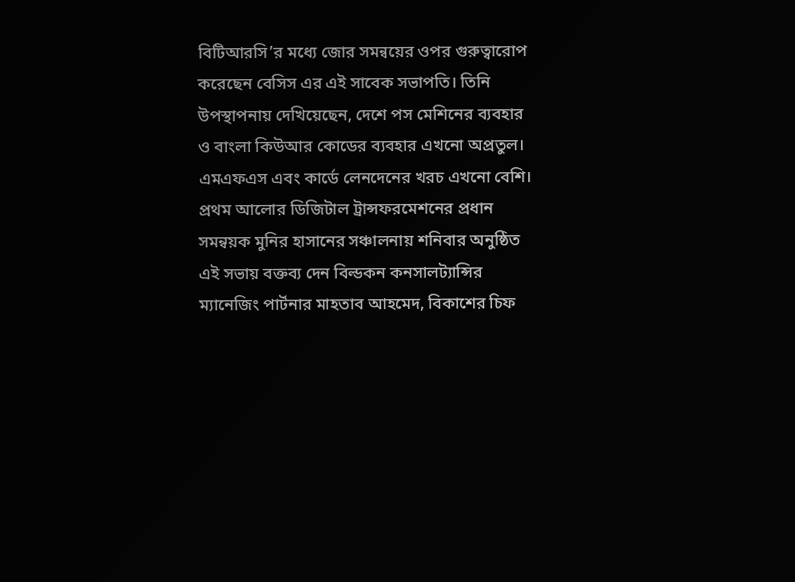বিটিআরসি’র মধ্যে জোর সমন্বয়ের ওপর গুরুত্বারোপ করেছেন বেসিস এর এই সাবেক সভাপতি। তিনি উপস্থাপনায় দেখিয়েছেন, দেশে পস মেশিনের ব্যবহার ও বাংলা কিউআর কোডের ব্যবহার এখনো অপ্রতুল। এমএফএস এবং কার্ডে লেনদেনের খরচ এখনো বেশি।
প্রথম আলোর ডিজিটাল ট্রান্সফরমেশনের প্রধান সমন্বয়ক মুনির হাসানের সঞ্চালনায় শনিবার অনুষ্ঠিত এই সভায় বক্তব্য দেন বিল্ডকন কনসালট্যান্সির ম্যানেজিং পার্টনার মাহতাব আহমেদ, বিকাশের চিফ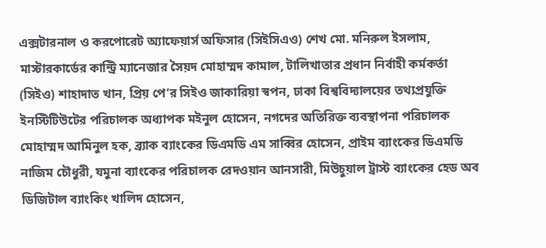এক্সটারনাল ও করপোরেট অ্যাফেয়ার্স অফিসার (সিইসিএও) শেখ মো. মনিরুল ইসলাম, মাস্টারকার্ডের কান্ট্রি ম্যানেজার সৈয়দ মোহাম্মদ কামাল, টালিখাতার প্রধান নির্বাহী কর্মকর্তা (সিইও) শাহাদাত খান, প্রিয় পে’র সিইও জাকারিয়া স্বপন, ঢাকা বিশ্ববিদ্যালয়ের তথ্যপ্রযুক্তি ইনস্টিটিউটের পরিচালক অধ্যাপক মইনুল হোসেন, নগদের অতিরিক্ত ব্যবস্থাপনা পরিচালক মোহাম্মদ আমিনুল হক, ব্র্যাক ব্যাংকের ডিএমডি এম সাব্বির হোসেন, প্রাইম ব্যাংকের ডিএমডি নাজিম চৌধুরী, যমুনা ব্যাংকের পরিচালক রেদওয়ান আনসারী, মিউচুয়াল ট্রাস্ট ব্যাংকের হেড অব ডিজিটাল ব্যাংকিং খালিদ হোসেন,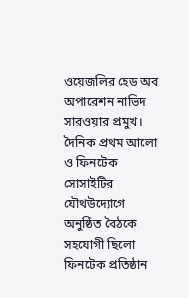ওয়েজলির হেড অব অপারেশন নাভিদ সারওয়ার প্রমুখ।
দৈনিক প্রথম আলো ও ফিনটেক সোসাইটির যৌথউদ্যোগে অনুষ্ঠিত বৈঠকে সহযোগী ছিলো ফিনটেক প্রতিষ্ঠান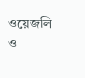ওয়েজলি ও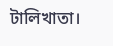টালিখাতা।